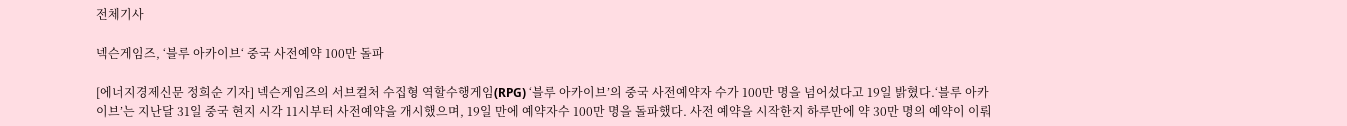전체기사

넥슨게임즈, ‘블루 아카이브‘ 중국 사전예약 100만 돌파

[에너지경제신문 정희순 기자] 넥슨게임즈의 서브컬처 수집형 역할수행게임(RPG) ‘블루 아카이브’의 중국 사전예약자 수가 100만 명을 넘어섰다고 19일 밝혔다.‘블루 아카이브’는 지난달 31일 중국 현지 시각 11시부터 사전예약을 개시했으며, 19일 만에 예약자수 100만 명을 돌파했다. 사전 예약을 시작한지 하루만에 약 30만 명의 예약이 이뤄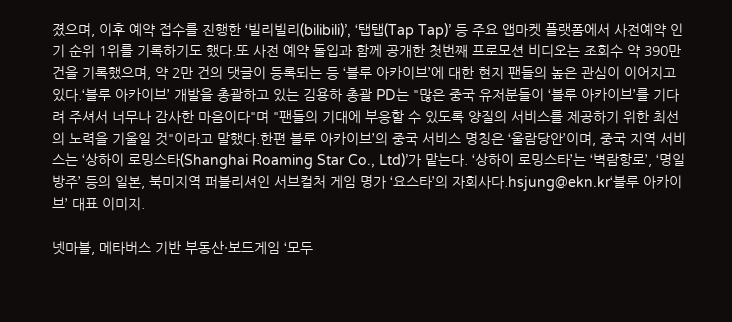졌으며, 이후 예약 접수를 진행한 ‘빌리빌리(bilibili)’, ‘탭탭(Tap Tap)’ 등 주요 앱마켓 플랫폼에서 사전예약 인기 순위 1위를 기록하기도 했다.또 사전 예약 돌입과 함께 공개한 첫번째 프로모션 비디오는 조회수 약 390만 건을 기록했으며, 약 2만 건의 댓글이 등록되는 등 ‘블루 아카이브’에 대한 현지 팬들의 높은 관심이 이어지고 있다.‘블루 아카이브’ 개발을 총괄하고 있는 김용하 총괄 PD는 "많은 중국 유저분들이 ‘블루 아카이브’를 기다려 주셔서 너무나 감사한 마음이다"며 "팬들의 기대에 부응할 수 있도록 양질의 서비스를 제공하기 위한 최선의 노력을 기울일 것"이라고 말했다.한편 블루 아카이브’의 중국 서비스 명칭은 ‘울람당안’이며, 중국 지역 서비스는 ‘상하이 로밍스타(Shanghai Roaming Star Co., Ltd)’가 맡는다. ‘상하이 로밍스타’는 ‘벽람항로’, ‘명일방주’ 등의 일본, 북미지역 퍼블리셔인 서브컬처 게임 명가 ‘요스타’의 자회사다.hsjung@ekn.kr‘블루 아카이브’ 대표 이미지.

넷마블, 메타버스 기반 부동산·보드게임 ‘모두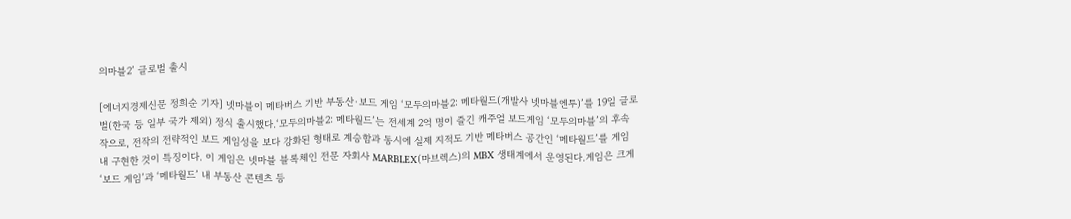의마블2’ 글로벌 출시

[에너지경제신문 정희순 기자] 넷마블이 메타버스 기반 부동산·보드 게임 ‘모두의마블2: 메타월드(개발사 넷마블엔투)’를 19일 글로벌(한국 등 일부 국가 제외) 정식 출시했다.‘모두의마블2: 메타월드’는 전세계 2억 명이 즐긴 캐주얼 보드게임 ‘모두의마블’의 후속작으로, 전작의 전략적인 보드 게임성을 보다 강화된 형태로 계승함과 동시에 실제 지적도 기반 메타버스 공간인 ‘메타월드’를 게임 내 구현한 것이 특징이다. 이 게임은 넷마블 블록체인 전문 자회사 MARBLEX(마브렉스)의 MBX 생태계에서 운영된다.게임은 크게 ‘보드 게임’과 ‘메타월드’ 내 부동산 콘텐츠 등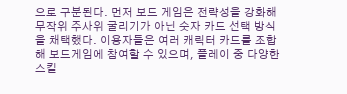으로 구분된다. 먼저 보드 게임은 전략성을 강화해 무작위 주사위 굴리기가 아닌 숫자 카드 선택 방식을 채택했다. 이용자들은 여러 캐릭터 카드를 조합해 보드게임에 참여할 수 있으며, 플레이 중 다양한 스킬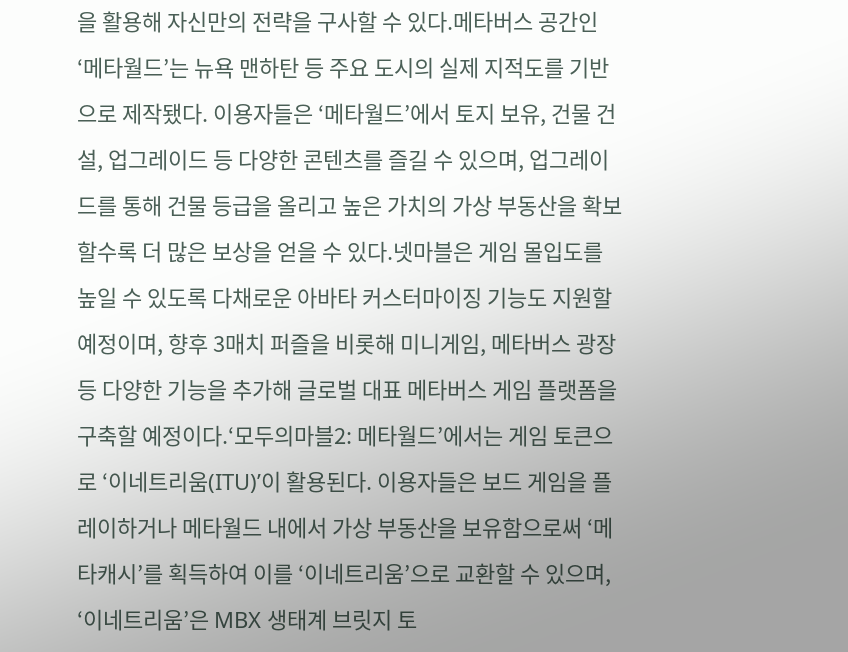을 활용해 자신만의 전략을 구사할 수 있다.메타버스 공간인 ‘메타월드’는 뉴욕 맨하탄 등 주요 도시의 실제 지적도를 기반으로 제작됐다. 이용자들은 ‘메타월드’에서 토지 보유, 건물 건설, 업그레이드 등 다양한 콘텐츠를 즐길 수 있으며, 업그레이드를 통해 건물 등급을 올리고 높은 가치의 가상 부동산을 확보할수록 더 많은 보상을 얻을 수 있다.넷마블은 게임 몰입도를 높일 수 있도록 다채로운 아바타 커스터마이징 기능도 지원할 예정이며, 향후 3매치 퍼즐을 비롯해 미니게임, 메타버스 광장 등 다양한 기능을 추가해 글로벌 대표 메타버스 게임 플랫폼을 구축할 예정이다.‘모두의마블2: 메타월드’에서는 게임 토큰으로 ‘이네트리움(ITU)’이 활용된다. 이용자들은 보드 게임을 플레이하거나 메타월드 내에서 가상 부동산을 보유함으로써 ‘메타캐시’를 획득하여 이를 ‘이네트리움’으로 교환할 수 있으며, ‘이네트리움’은 MBX 생태계 브릿지 토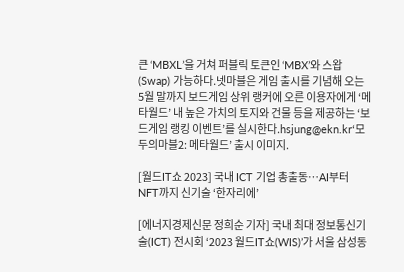큰 ‘MBXL’을 거쳐 퍼블릭 토큰인 ‘MBX’와 스왑(Swap) 가능하다.넷마블은 게임 출시를 기념해 오는 5월 말까지 보드게임 상위 랭커에 오른 이용자에게 ‘메타월드’ 내 높은 가치의 토지와 건물 등을 제공하는 ‘보드게임 랭킹 이벤트’를 실시한다.hsjung@ekn.kr‘모두의마블2: 메타월드’ 출시 이미지.

[월드IT쇼 2023] 국내 ICT 기업 총출동…AI부터 NFT까지 신기술 ‘한자리에’

[에너지경제신문 정희순 기자] 국내 최대 정보통신기술(ICT) 전시회 ‘2023 월드IT쇼(WIS)’가 서울 삼성동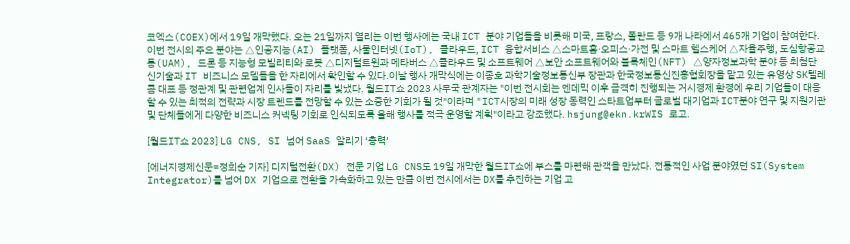코엑스(COEX)에서 19일 개막했다. 오는 21일까지 열리는 이번 행사에는 국내 ICT 분야 기업들을 비롯해 미국, 프랑스, 폴란드 등 9개 나라에서 465개 기업이 참여한다. 이번 전시의 주요 분야는 △인공지능(AI) 플랫폼, 사물인터넷(IoT), 클라우드, ICT 융합서비스 △스마트홈·오피스·가전 및 스마트 헬스케어 △자율주행, 도심항공교통(UAM), 드론 등 지능형 모빌리티와 로봇 △디지털트윈과 메타버스 △클라우드 및 소프트웨어 △보안 소프트웨어와 블록체인(NFT) △양자정보과학 분야 등 최첨단 신기술과 IT 비즈니스 모델들을 한 자리에서 확인할 수 있다.이날 행사 개막식에는 이종호 과학기술정보통신부 장관과 한국정보통신진흥협회장을 맡고 있는 유영상 SK텔레콤 대표 등 정관계 및 관련업계 인사들이 자리를 빛냈다. 월드IT쇼 2023 사무국 관계자는 "이번 전시회는 엔데믹 이후 급격히 진행되는 거시경제 환경에 우리 기업들이 대응할 수 있는 최적의 전략과 시장 트렌드를 전망할 수 있는 소중한 기회가 될 것"이라며 "ICT시장의 미래 성장 동력인 스타트업부터 글로벌 대기업과 ICT분야 연구 및 지원기관 및 단체들에게 다양한 비즈니스 커넥팅 기회로 인식되도록 올해 행사를 적극 운영할 계획"이라고 강조했다. hsjung@ekn.krWIS 로고.

[월드IT쇼 2023] LG CNS, SI 넘어 SaaS 알리기 ‘총력’

[에너지경제신문=정희순 기자] 디지털전환(DX) 전문 기업 LG CNS도 19일 개막한 월드IT쇼에 부스를 마련해 관객을 만났다. 전통적인 사업 분야였던 SI(System Integrator)를 넘어 DX 기업으로 전환을 가속화하고 있는 만큼 이번 전시에서는 DX를 추진하는 기업 고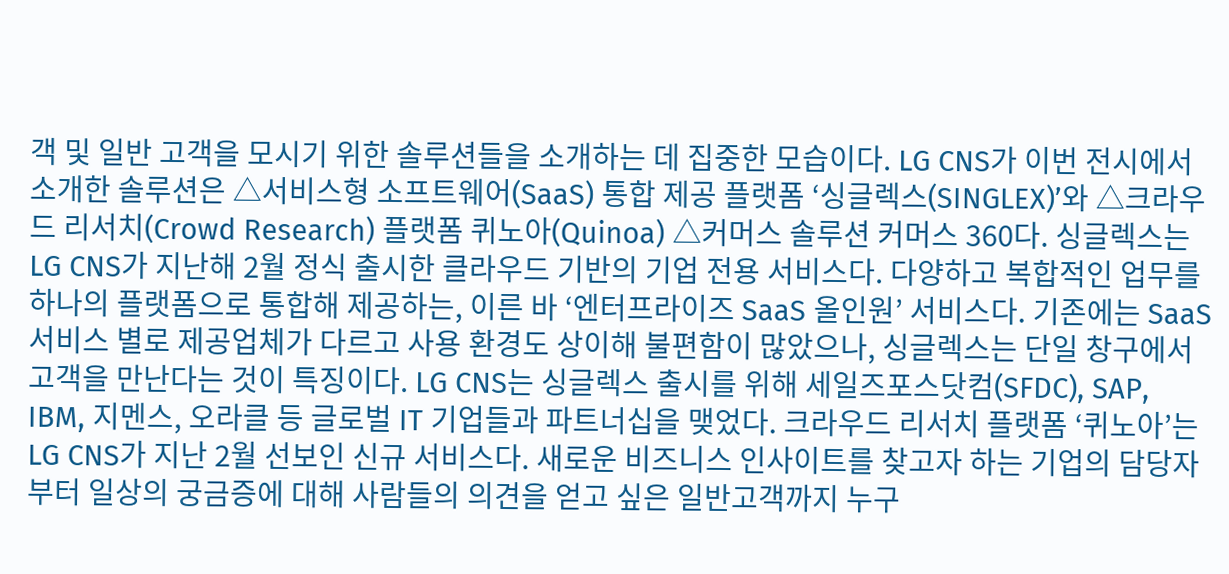객 및 일반 고객을 모시기 위한 솔루션들을 소개하는 데 집중한 모습이다. LG CNS가 이번 전시에서 소개한 솔루션은 △서비스형 소프트웨어(SaaS) 통합 제공 플랫폼 ‘싱글렉스(SINGLEX)’와 △크라우드 리서치(Crowd Research) 플랫폼 퀴노아(Quinoa) △커머스 솔루션 커머스 360다. 싱글렉스는 LG CNS가 지난해 2월 정식 출시한 클라우드 기반의 기업 전용 서비스다. 다양하고 복합적인 업무를 하나의 플랫폼으로 통합해 제공하는, 이른 바 ‘엔터프라이즈 SaaS 올인원’ 서비스다. 기존에는 SaaS 서비스 별로 제공업체가 다르고 사용 환경도 상이해 불편함이 많았으나, 싱글렉스는 단일 창구에서 고객을 만난다는 것이 특징이다. LG CNS는 싱글렉스 출시를 위해 세일즈포스닷컴(SFDC), SAP, IBM, 지멘스, 오라클 등 글로벌 IT 기업들과 파트너십을 맺었다. 크라우드 리서치 플랫폼 ‘퀴노아’는 LG CNS가 지난 2월 선보인 신규 서비스다. 새로운 비즈니스 인사이트를 찾고자 하는 기업의 담당자부터 일상의 궁금증에 대해 사람들의 의견을 얻고 싶은 일반고객까지 누구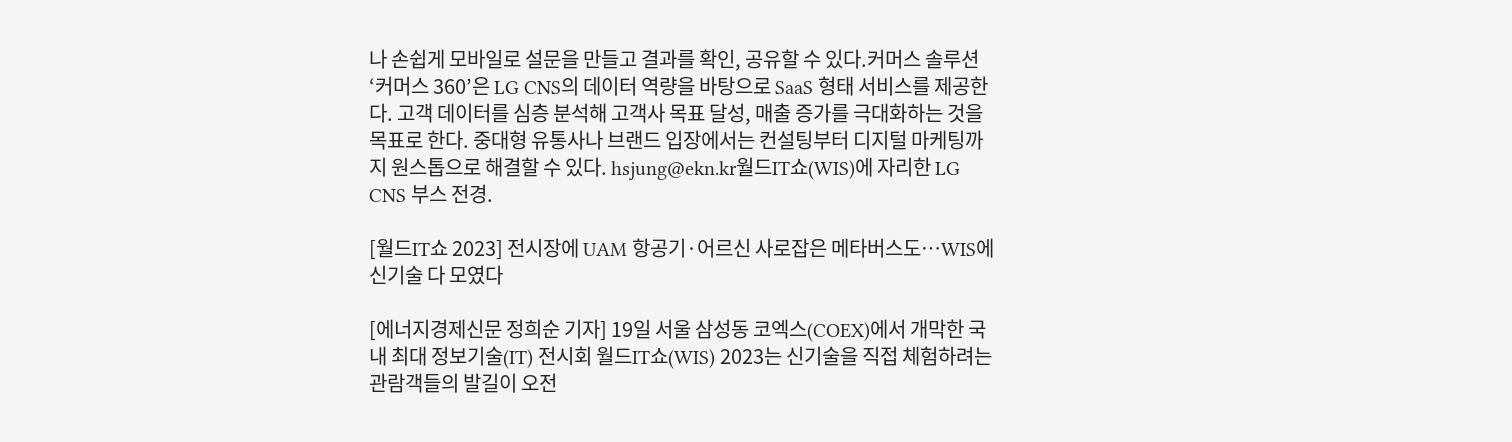나 손쉽게 모바일로 설문을 만들고 결과를 확인, 공유할 수 있다.커머스 솔루션 ‘커머스 360’은 LG CNS의 데이터 역량을 바탕으로 SaaS 형태 서비스를 제공한다. 고객 데이터를 심층 분석해 고객사 목표 달성, 매출 증가를 극대화하는 것을 목표로 한다. 중대형 유통사나 브랜드 입장에서는 컨설팅부터 디지털 마케팅까지 원스톱으로 해결할 수 있다. hsjung@ekn.kr월드IT쇼(WIS)에 자리한 LG CNS 부스 전경.

[월드IT쇼 2023] 전시장에 UAM 항공기·어르신 사로잡은 메타버스도…WIS에 신기술 다 모였다

[에너지경제신문 정희순 기자] 19일 서울 삼성동 코엑스(COEX)에서 개막한 국내 최대 정보기술(IT) 전시회 월드IT쇼(WIS) 2023는 신기술을 직접 체험하려는 관람객들의 발길이 오전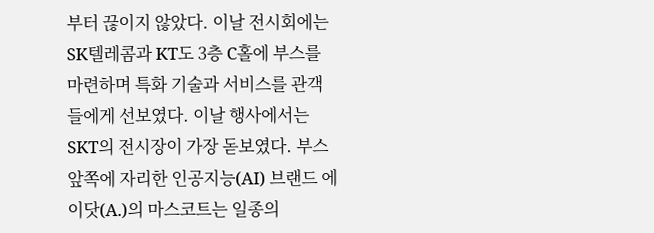부터 끊이지 않았다. 이날 전시회에는 SK텔레콤과 KT도 3층 C홀에 부스를 마련하며 특화 기술과 서비스를 관객들에게 선보였다. 이날 행사에서는 SKT의 전시장이 가장 돋보였다. 부스 앞쪽에 자리한 인공지능(AI) 브랜드 에이닷(A.)의 마스코트는 일종의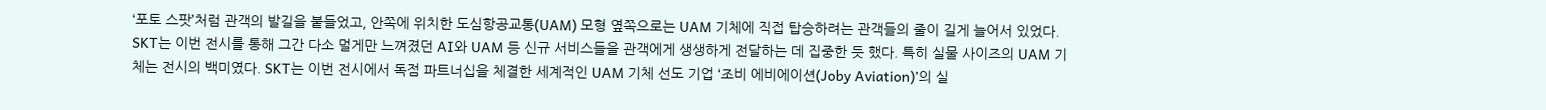‘포토 스팟’처럼 관객의 발길을 붙들었고, 안쪽에 위치한 도심항공교통(UAM) 모형 옆쪽으로는 UAM 기체에 직접 탑승하려는 관객들의 줄이 길게 늘어서 있었다. SKT는 이번 전시를 통해 그간 다소 멀게만 느껴졌던 AI와 UAM 등 신규 서비스들을 관객에게 생생하게 전달하는 데 집중한 듯 했다. 특히 실물 사이즈의 UAM 기체는 전시의 백미였다. SKT는 이번 전시에서 독점 파트너십을 체결한 세계적인 UAM 기체 선도 기업 ‘조비 에비에이션(Joby Aviation)’의 실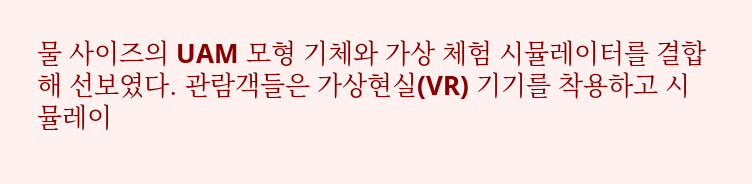물 사이즈의 UAM 모형 기체와 가상 체험 시뮬레이터를 결합해 선보였다. 관람객들은 가상현실(VR) 기기를 착용하고 시뮬레이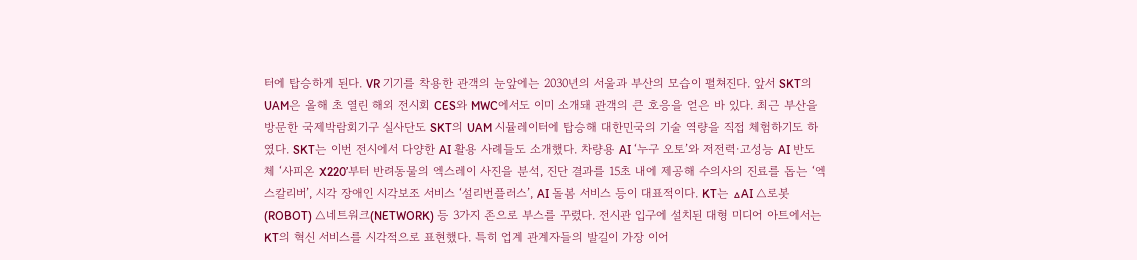터에 탑승하게 된다. VR 기기를 착용한 관객의 눈앞에는 2030년의 서울과 부산의 모습이 펼쳐진다. 앞서 SKT의 UAM은 올해 초 열린 해외 전시회 CES와 MWC에서도 이미 소개돼 관객의 큰 호응을 얻은 바 있다. 최근 부산을 방문한 국제박람회기구 실사단도 SKT의 UAM 시뮬레이터에 탑승해 대한민국의 기술 역량을 직접 체험하기도 하였다. SKT는 이번 전시에서 다양한 AI 활용 사례들도 소개했다. 차량용 AI ‘누구 오토’와 저전력·고성능 AI 반도체 ‘사피온 X220’부터 반려동물의 엑스레이 사진을 분석, 진단 결과를 15초 내에 제공해 수의사의 진료를 돕는 ‘엑스칼리버’, 시각 장애인 시각보조 서비스 ‘설리번플러스’, AI 돌봄 서비스 등이 대표적이다. KT는 △AI △로봇(ROBOT) △네트워크(NETWORK) 등 3가지 존으로 부스를 꾸렸다. 전시관 입구에 설치된 대형 미디어 아트에서는 KT의 혁신 서비스를 시각적으로 표현했다. 특히 업계 관계자들의 발길이 가장 이어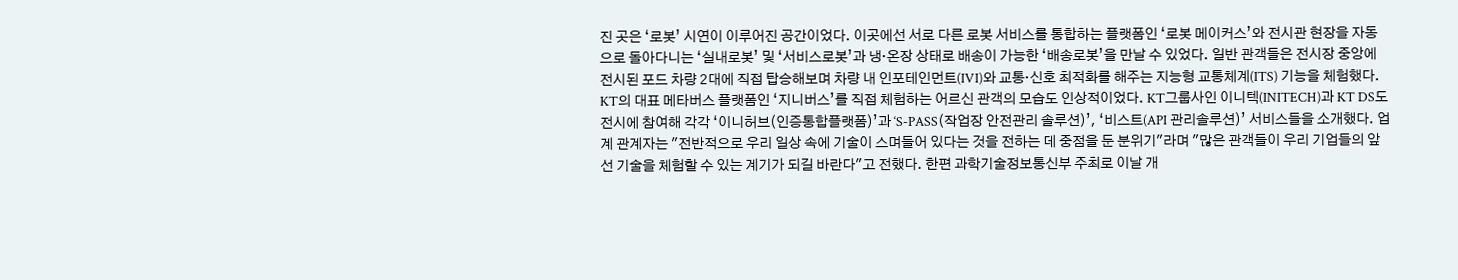진 곳은 ‘로봇’ 시연이 이루어진 공간이었다. 이곳에선 서로 다른 로봇 서비스를 통합하는 플랫폼인 ‘로봇 메이커스’와 전시관 현장을 자동으로 돌아다니는 ‘실내로봇’ 및 ‘서비스로봇’과 냉·온장 상태로 배송이 가능한 ‘배송로봇’을 만날 수 있었다. 일반 관객들은 전시장 중앙에 전시된 포드 차량 2대에 직접 탑승해보며 차량 내 인포테인먼트(IVI)와 교통·신호 최적화를 해주는 지능형 교통체계(ITS) 기능을 체험했다. KT의 대표 메타버스 플랫폼인 ‘지니버스’를 직접 체험하는 어르신 관객의 모습도 인상적이었다. KT그룹사인 이니텍(INITECH)과 KT DS도 전시에 참여해 각각 ‘이니허브(인증통합플랫폼)’과 ‘S-PASS(작업장 안전관리 솔루션)’, ‘비스트(API 관리솔루션)’ 서비스들을 소개했다. 업계 관계자는 "전반적으로 우리 일상 속에 기술이 스며들어 있다는 것을 전하는 데 중점을 둔 분위기"라며 "많은 관객들이 우리 기업들의 앞선 기술을 체험할 수 있는 계기가 되길 바란다"고 전했다. 한편 과학기술정보통신부 주최로 이날 개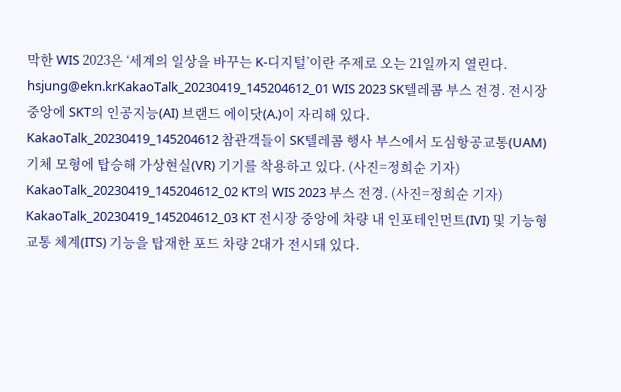막한 WIS 2023은 ‘세계의 일상을 바꾸는 K-디지털’이란 주제로 오는 21일까지 열린다. hsjung@ekn.krKakaoTalk_20230419_145204612_01 WIS 2023 SK텔레콤 부스 전경. 전시장 중앙에 SKT의 인공지능(AI) 브랜드 에이닷(A.)이 자리해 있다. KakaoTalk_20230419_145204612 참관객들이 SK텔레콤 행사 부스에서 도심항공교통(UAM) 기체 모형에 탑승해 가상현실(VR) 기기를 착용하고 있다. (사진=정희순 기자) KakaoTalk_20230419_145204612_02 KT의 WIS 2023 부스 전경. (사진=정희순 기자) KakaoTalk_20230419_145204612_03 KT 전시장 중앙에 차량 내 인포테인먼트(IVI) 및 기능형 교통 체계(ITS) 기능을 탑재한 포드 차량 2대가 전시돼 있다.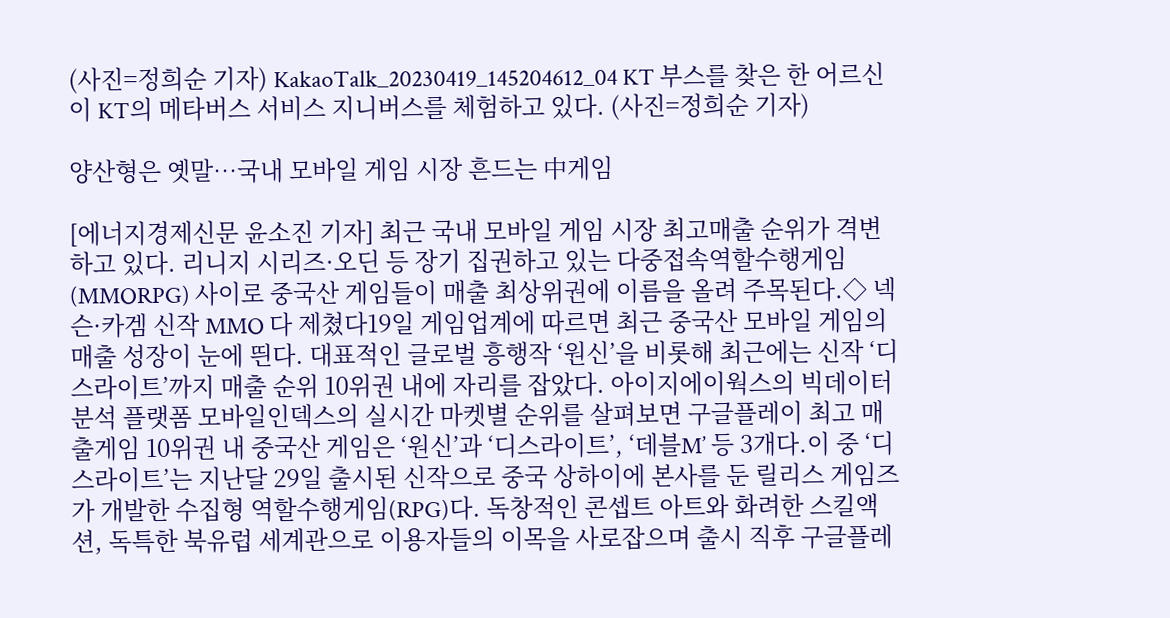(사진=정희순 기자) KakaoTalk_20230419_145204612_04 KT 부스를 찾은 한 어르신이 KT의 메타버스 서비스 지니버스를 체험하고 있다. (사진=정희순 기자)

양산형은 옛말…국내 모바일 게임 시장 흔드는 中게임

[에너지경제신문 윤소진 기자] 최근 국내 모바일 게임 시장 최고매출 순위가 격변하고 있다. 리니지 시리즈·오딘 등 장기 집권하고 있는 다중접속역할수행게임(MMORPG) 사이로 중국산 게임들이 매출 최상위권에 이름을 올려 주목된다.◇ 넥슨·카겜 신작 MMO 다 제쳤다19일 게임업계에 따르면 최근 중국산 모바일 게임의 매출 성장이 눈에 띈다. 대표적인 글로벌 흥행작 ‘원신’을 비롯해 최근에는 신작 ‘디스라이트’까지 매출 순위 10위권 내에 자리를 잡았다. 아이지에이웍스의 빅데이터 분석 플랫폼 모바일인덱스의 실시간 마켓별 순위를 살펴보면 구글플레이 최고 매출게임 10위권 내 중국산 게임은 ‘원신’과 ‘디스라이트’, ‘데블M’ 등 3개다.이 중 ‘디스라이트’는 지난달 29일 출시된 신작으로 중국 상하이에 본사를 둔 릴리스 게임즈가 개발한 수집형 역할수행게임(RPG)다. 독창적인 콘셉트 아트와 화려한 스킬액션, 독특한 북유럽 세계관으로 이용자들의 이목을 사로잡으며 출시 직후 구글플레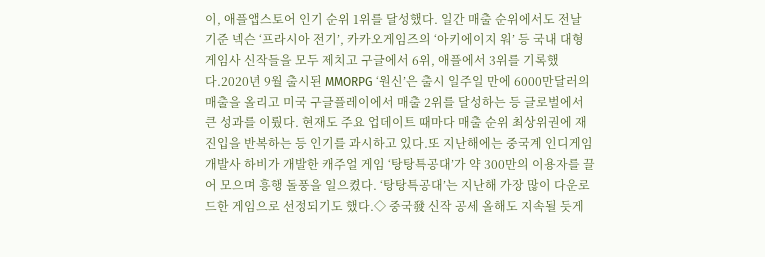이, 애플앱스토어 인기 순위 1위를 달성했다. 일간 매출 순위에서도 전날 기준 넥슨 ‘프라시아 전기’, 카카오게임즈의 ‘아키에이지 워’ 등 국내 대형게임사 신작들을 모두 제치고 구글에서 6위, 애플에서 3위를 기록했다.2020년 9월 출시된 MMORPG ‘원신’은 출시 일주일 만에 6000만달러의 매출을 올리고 미국 구글플레이에서 매출 2위를 달성하는 등 글로벌에서 큰 성과를 이뤘다. 현재도 주요 업데이트 때마다 매출 순위 최상위권에 재진입을 반복하는 등 인기를 과시하고 있다.또 지난해에는 중국계 인디게임 개발사 하비가 개발한 캐주얼 게임 ‘탕탕특공대’가 약 300만의 이용자를 끌어 모으며 흥행 돌풍을 일으켰다. ‘탕탕특공대’는 지난해 가장 많이 다운로드한 게임으로 선정되기도 했다.◇ 중국發 신작 공세 올해도 지속될 듯게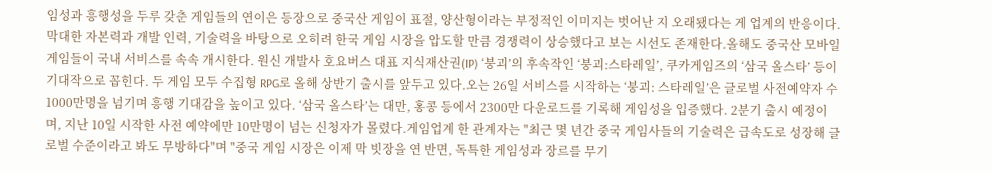임성과 흥행성을 두루 갖춘 게임들의 연이은 등장으로 중국산 게임이 표절, 양산형이라는 부정적인 이미지는 벗어난 지 오래됐다는 게 업계의 반응이다. 막대한 자본력과 개발 인력, 기술력을 바탕으로 오히려 한국 게임 시장을 압도할 만큼 경쟁력이 상승했다고 보는 시선도 존재한다.올해도 중국산 모바일 게임들이 국내 서비스를 속속 개시한다. 원신 개발사 호요버스 대표 지식재산권(IP) ‘붕괴’의 후속작인 ‘붕괴:스타레일’, 쿠카게임즈의 ‘삼국 올스타’ 등이 기대작으로 꼽힌다. 두 게임 모두 수집형 RPG로 올해 상반기 출시를 앞두고 있다.오는 26일 서비스를 시작하는 ‘붕괴: 스타레일’은 글로벌 사전예약자 수 1000만명을 넘기며 흥행 기대감을 높이고 있다. ‘삼국 올스타’는 대만, 홍콩 등에서 2300만 다운로드를 기록해 게임성을 입증했다. 2분기 출시 예정이며, 지난 10일 시작한 사전 예약에만 10만명이 넘는 신청자가 몰렸다.게임업계 한 관계자는 "최근 몇 년간 중국 게임사들의 기술력은 급속도로 성장해 글로벌 수준이라고 봐도 무방하다"며 "중국 게임 시장은 이제 막 빗장을 연 반면, 독특한 게임성과 장르를 무기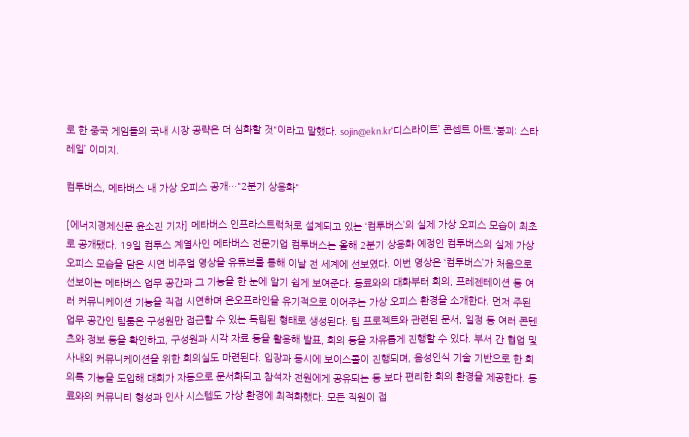로 한 중국 게임들의 국내 시장 공략은 더 심화할 것"이라고 말했다. sojin@ekn.kr‘디스라이트’ 콘셉트 아트.‘붕괴: 스타레일’ 이미지.

컴투버스, 메타버스 내 가상 오피스 공개…"2분기 상용화"

[에너지경제신문 윤소진 기자] 메타버스 인프라스트럭처로 설계되고 있는 ‘컴투버스’의 실제 가상 오피스 모습이 최초로 공개됐다. 19일 컴투스 계열사인 메타버스 전문기업 컴투버스는 올해 2분기 상용화 예정인 컴투버스의 실제 가상 오피스 모습을 담은 시연 비주얼 영상을 유튜브를 통해 이날 전 세계에 선보였다. 이번 영상은 ‘컴투버스’가 처음으로 선보이는 메타버스 업무 공간과 그 기능을 한 눈에 알기 쉽게 보여준다. 동료와의 대화부터 회의, 프레젠테이션 등 여러 커뮤니케이션 기능을 직접 시연하며 온오프라인을 유기적으로 이어주는 가상 오피스 환경을 소개한다. 먼저 주된 업무 공간인 팀룸은 구성원만 접근할 수 있는 독립된 형태로 생성된다. 팀 프로젝트와 관련된 문서, 일정 등 여러 콘텐츠와 정보 등을 확인하고, 구성원과 시각 자료 등을 활용해 발표, 회의 등을 자유롭게 진행할 수 있다. 부서 간 협업 및 사내외 커뮤니케이션을 위한 회의실도 마련된다. 입장과 동시에 보이스콜이 진행되며, 음성인식 기술 기반으로 한 회의록 기능을 도입해 대회가 자동으로 문서화되고 참석자 전원에게 공유되는 등 보다 편리한 회의 환경을 제공한다. 동료와의 커뮤니티 형성과 인사 시스템도 가상 환경에 최적화했다. 모든 직원이 접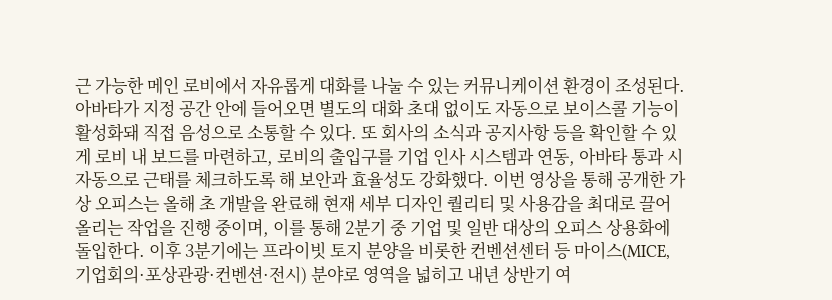근 가능한 메인 로비에서 자유롭게 대화를 나눌 수 있는 커뮤니케이션 환경이 조성된다. 아바타가 지정 공간 안에 들어오면 별도의 대화 초대 없이도 자동으로 보이스콜 기능이 활성화돼 직접 음성으로 소통할 수 있다. 또 회사의 소식과 공지사항 등을 확인할 수 있게 로비 내 보드를 마련하고, 로비의 출입구를 기업 인사 시스템과 연동, 아바타 통과 시 자동으로 근태를 체크하도록 해 보안과 효율성도 강화했다. 이번 영상을 통해 공개한 가상 오피스는 올해 초 개발을 완료해 현재 세부 디자인 퀄리티 및 사용감을 최대로 끌어올리는 작업을 진행 중이며, 이를 통해 2분기 중 기업 및 일반 대상의 오피스 상용화에 돌입한다. 이후 3분기에는 프라이빗 토지 분양을 비롯한 컨벤션센터 등 마이스(MICE, 기업회의·포상관광·컨벤션·전시) 분야로 영역을 넓히고 내년 상반기 여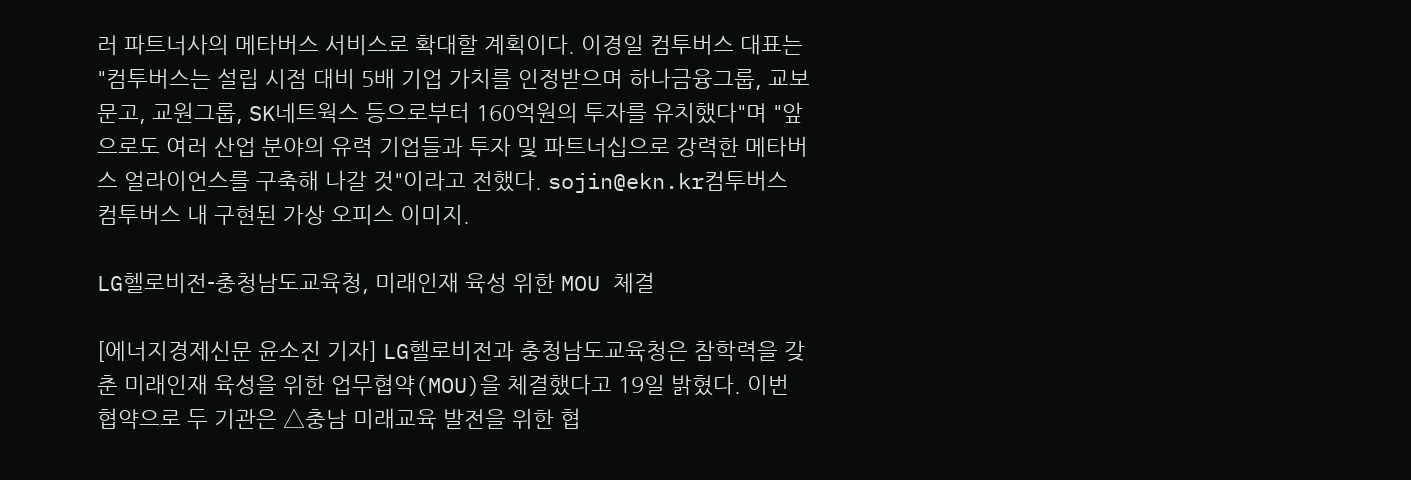러 파트너사의 메타버스 서비스로 확대할 계획이다. 이경일 컴투버스 대표는 "컴투버스는 설립 시점 대비 5배 기업 가치를 인정받으며 하나금융그룹, 교보문고, 교원그룹, SK네트웍스 등으로부터 160억원의 투자를 유치했다"며 "앞으로도 여러 산업 분야의 유력 기업들과 투자 및 파트너십으로 강력한 메타버스 얼라이언스를 구축해 나갈 것"이라고 전했다. sojin@ekn.kr컴투버스 컴투버스 내 구현된 가상 오피스 이미지.

LG헬로비전-충청남도교육청, 미래인재 육성 위한 MOU 체결

[에너지경제신문 윤소진 기자] LG헬로비전과 충청남도교육청은 참학력을 갖춘 미래인재 육성을 위한 업무협약(MOU)을 체결했다고 19일 밝혔다. 이번 협약으로 두 기관은 △충남 미래교육 발전을 위한 협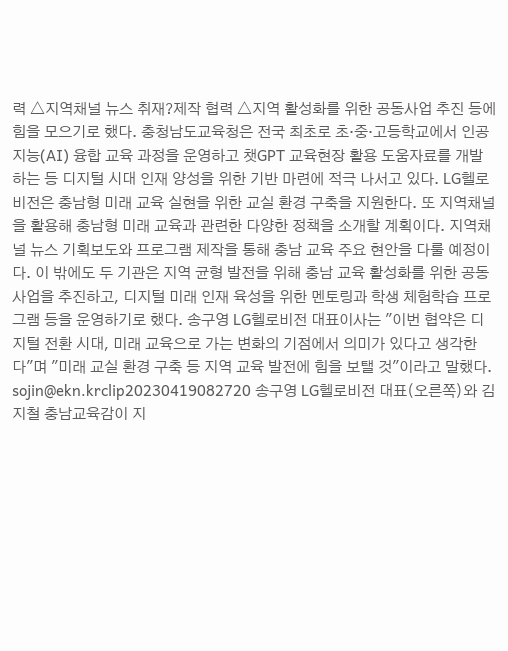력 △지역채널 뉴스 취재?제작 협력 △지역 활성화를 위한 공동사업 추진 등에 힘을 모으기로 했다. 충청남도교육청은 전국 최초로 초·중·고등학교에서 인공지능(AI) 융합 교육 과정을 운영하고 챗GPT 교육현장 활용 도움자료를 개발하는 등 디지털 시대 인재 양성을 위한 기반 마련에 적극 나서고 있다. LG헬로비전은 충남형 미래 교육 실현을 위한 교실 환경 구축을 지원한다. 또 지역채널을 활용해 충남형 미래 교육과 관련한 다양한 정책을 소개할 계획이다. 지역채널 뉴스 기획보도와 프로그램 제작을 통해 충남 교육 주요 현안을 다룰 예정이다. 이 밖에도 두 기관은 지역 균형 발전을 위해 충남 교육 활성화를 위한 공동사업을 추진하고, 디지털 미래 인재 육성을 위한 멘토링과 학생 체험학습 프로그램 등을 운영하기로 했다. 송구영 LG헬로비전 대표이사는 "이번 협약은 디지털 전환 시대, 미래 교육으로 가는 변화의 기점에서 의미가 있다고 생각한다"며 "미래 교실 환경 구축 등 지역 교육 발전에 힘을 보탤 것"이라고 말했다. sojin@ekn.krclip20230419082720 송구영 LG헬로비전 대표(오른쪽)와 김지철 충남교육감이 지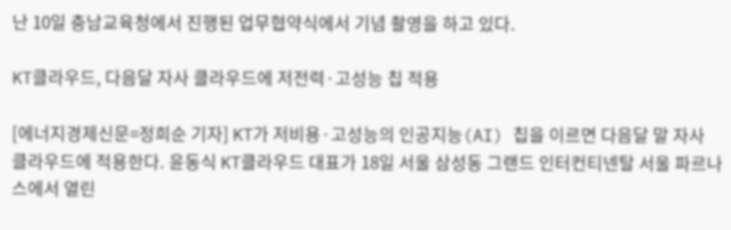난 10일 충남교육청에서 진행된 업무협약식에서 기념 촬영을 하고 있다.

KT클라우드, 다음달 자사 클라우드에 저전력·고성능 칩 적용

[에너지경제신문=정희순 기자] KT가 저비용·고성능의 인공지능(AI) 칩을 이르면 다음달 말 자사 클라우드에 적용한다. 윤동식 KT클라우드 대표가 18일 서울 삼성동 그랜드 인터컨티넨탈 서울 파르나스에서 열린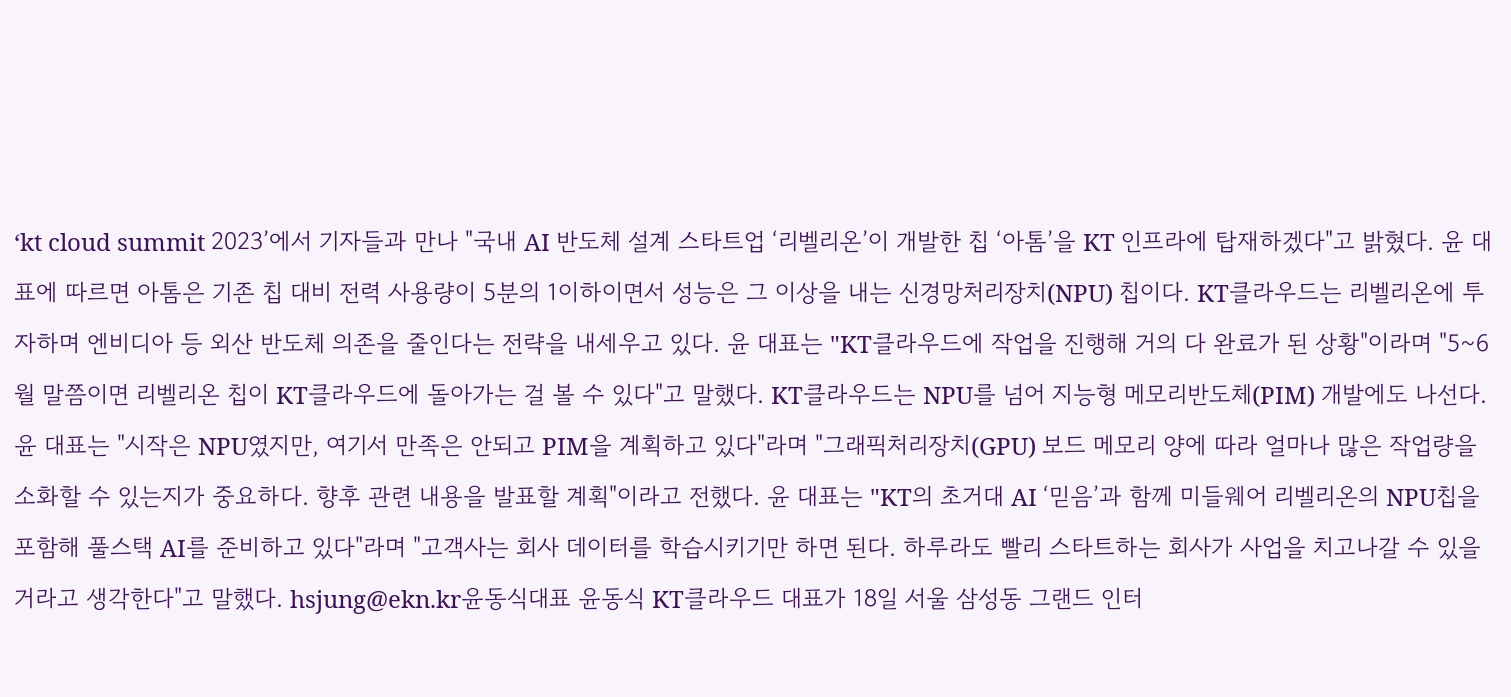‘kt cloud summit 2023’에서 기자들과 만나 "국내 AI 반도체 설계 스타트업 ‘리벨리온’이 개발한 칩 ‘아톰’을 KT 인프라에 탑재하겠다"고 밝혔다. 윤 대표에 따르면 아톰은 기존 칩 대비 전력 사용량이 5분의 1이하이면서 성능은 그 이상을 내는 신경망처리장치(NPU) 칩이다. KT클라우드는 리벨리온에 투자하며 엔비디아 등 외산 반도체 의존을 줄인다는 전략을 내세우고 있다. 윤 대표는 "KT클라우드에 작업을 진행해 거의 다 완료가 된 상황"이라며 "5~6월 말쯤이면 리벨리온 칩이 KT클라우드에 돌아가는 걸 볼 수 있다"고 말했다. KT클라우드는 NPU를 넘어 지능형 메모리반도체(PIM) 개발에도 나선다. 윤 대표는 "시작은 NPU였지만, 여기서 만족은 안되고 PIM을 계획하고 있다"라며 "그래픽처리장치(GPU) 보드 메모리 양에 따라 얼마나 많은 작업량을 소화할 수 있는지가 중요하다. 향후 관련 내용을 발표할 계획"이라고 전했다. 윤 대표는 "KT의 초거대 AI ‘믿음’과 함께 미들웨어 리벨리온의 NPU칩을 포함해 풀스택 AI를 준비하고 있다"라며 "고객사는 회사 데이터를 학습시키기만 하면 된다. 하루라도 빨리 스타트하는 회사가 사업을 치고나갈 수 있을 거라고 생각한다"고 말했다. hsjung@ekn.kr윤동식대표 윤동식 KT클라우드 대표가 18일 서울 삼성동 그랜드 인터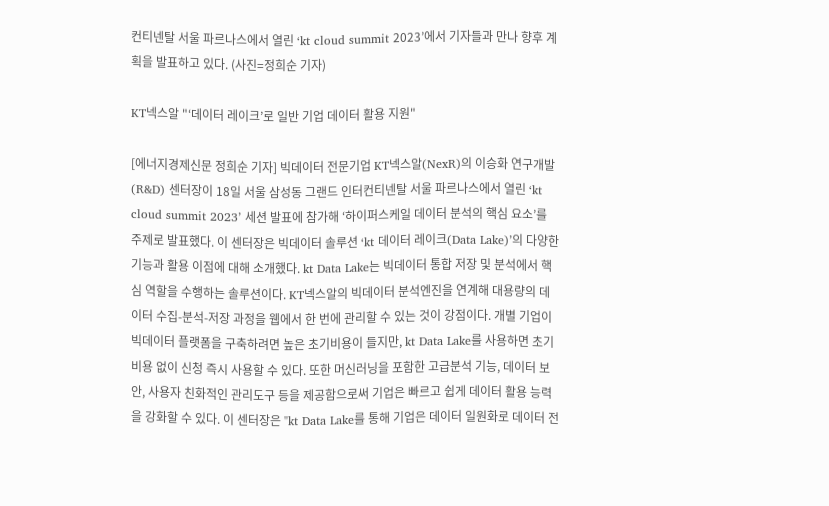컨티넨탈 서울 파르나스에서 열린 ‘kt cloud summit 2023’에서 기자들과 만나 향후 계획을 발표하고 있다. (사진=정희순 기자)

KT넥스알 "‘데이터 레이크’로 일반 기업 데이터 활용 지원"

[에너지경제신문 정희순 기자] 빅데이터 전문기업 KT넥스알(NexR)의 이승화 연구개발(R&D) 센터장이 18일 서울 삼성동 그랜드 인터컨티넨탈 서울 파르나스에서 열린 ‘kt cloud summit 2023’ 세션 발표에 참가해 ‘하이퍼스케일 데이터 분석의 핵심 요소’를 주제로 발표했다. 이 센터장은 빅데이터 솔루션 ‘kt 데이터 레이크(Data Lake)’의 다양한 기능과 활용 이점에 대해 소개했다. kt Data Lake는 빅데이터 통합 저장 및 분석에서 핵심 역할을 수행하는 솔루션이다. KT넥스알의 빅데이터 분석엔진을 연계해 대용량의 데이터 수집-분석-저장 과정을 웹에서 한 번에 관리할 수 있는 것이 강점이다. 개별 기업이 빅데이터 플랫폼을 구축하려면 높은 초기비용이 들지만, kt Data Lake를 사용하면 초기비용 없이 신청 즉시 사용할 수 있다. 또한 머신러닝을 포함한 고급분석 기능, 데이터 보안, 사용자 친화적인 관리도구 등을 제공함으로써 기업은 빠르고 쉽게 데이터 활용 능력을 강화할 수 있다. 이 센터장은 "kt Data Lake를 통해 기업은 데이터 일원화로 데이터 전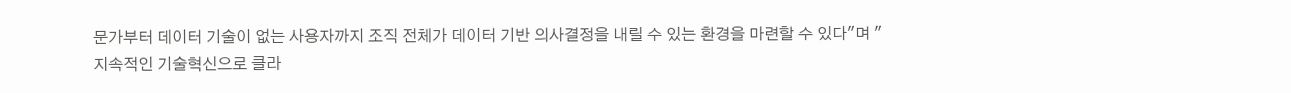문가부터 데이터 기술이 없는 사용자까지 조직 전체가 데이터 기반 의사결정을 내릴 수 있는 환경을 마련할 수 있다"며 "지속적인 기술혁신으로 클라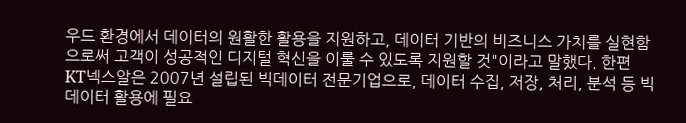우드 환경에서 데이터의 원활한 활용을 지원하고, 데이터 기반의 비즈니스 가치를 실현함으로써 고객이 성공적인 디지털 혁신을 이룰 수 있도록 지원할 것"이라고 말했다. 한편 KT넥스알은 2007년 설립된 빅데이터 전문기업으로, 데이터 수집, 저장, 처리, 분석 등 빅데이터 활용에 필요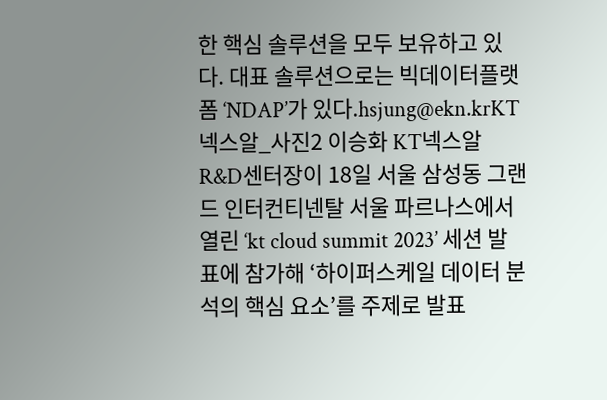한 핵심 솔루션을 모두 보유하고 있다. 대표 솔루션으로는 빅데이터플랫폼 ‘NDAP’가 있다.hsjung@ekn.krKT넥스알_사진2 이승화 KT넥스알 R&D센터장이 18일 서울 삼성동 그랜드 인터컨티넨탈 서울 파르나스에서 열린 ‘kt cloud summit 2023’ 세션 발표에 참가해 ‘하이퍼스케일 데이터 분석의 핵심 요소’를 주제로 발표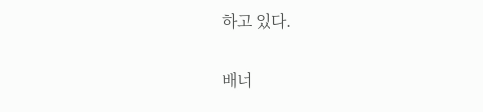하고 있다.

배너